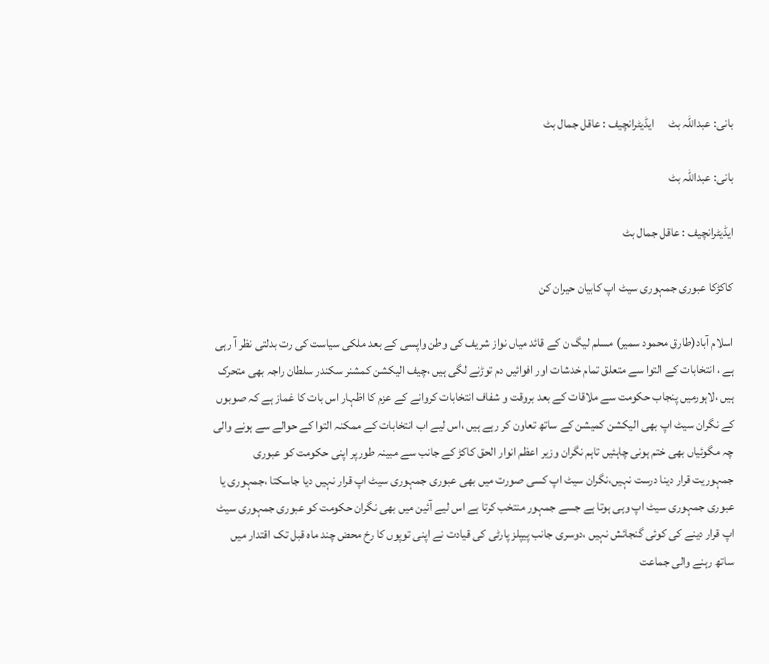بانی: عبداللہ بٹ      ایڈیٹرانچیف : عاقل جمال بٹ

بانی: عبداللہ بٹ

ایڈیٹرانچیف : عاقل جمال بٹ

کاکڑکا عبوری جمہوری سیٹ اپ کابیان حیران کن

اسلام آباد(طارق محمود سمیر) مسلم لیگ ن کے قائد میاں نواز شریف کی وطن واپسی کے بعد ملکی سیاست کی رت بدلتی نظر آ رہی ہے ، انتخابات کے التوا سے متعلق تمام خدشات اور افوائیں دم توڑنے لگی ہیں ،چیف الیکشن کمشنر سکندر سلطان راجہ بھی متحرک ہیں ،لاہورمیں پنجاب حکومت سے ملاقات کے بعد بروقت و شفاف انتخابات کروانے کے عزم کا اظہار اس بات کا غماز ہے کہ صوبوں کے نگران سیٹ اپ بھی الیکشن کمیشن کے ساتھ تعاون کر رہے ہیں ،اس لیے اب انتخابات کے ممکنہ التوا کے حوالے سے ہونے والی چہ مگوئیاں بھی ختم ہونی چاہئیں تاہم نگران وزیر اعظم انوار الحق کاکڑ کے جانب سے مبینہ طورپر اپنی حکومت کو عبوری جمہوریت قرار دینا درست نہیں،نگران سیٹ اپ کسی صورت میں بھی عبوری جمہوری سیٹ اپ قرار نہیں دیا جاسکتا ،جمہوری یا عبوری جمہوری سیٹ اپ وہی ہوتا ہے جسے جمہور منتخب کرتا ہے اس لیے آئین میں بھی نگران حکومت کو عبوری جمہوری سیٹ اپ قرار دینے کی کوئی گنجائش نہیں ،دوسری جانب پیپلز پارٹی کی قیادت نے اپنی توپوں کا رخ محض چند ماہ قبل تک اقتدار میں ساتھ رہنے والی جماعت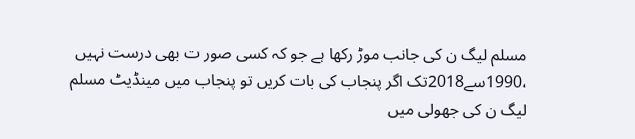مسلم لیگ ن کی جانب موڑ رکھا ہے جو کہ کسی صور ت بھی درست نہیں ،1990سے2018تک اگر پنجاب کی بات کریں تو پنجاب میں مینڈیٹ مسلم لیگ ن کی جھولی میں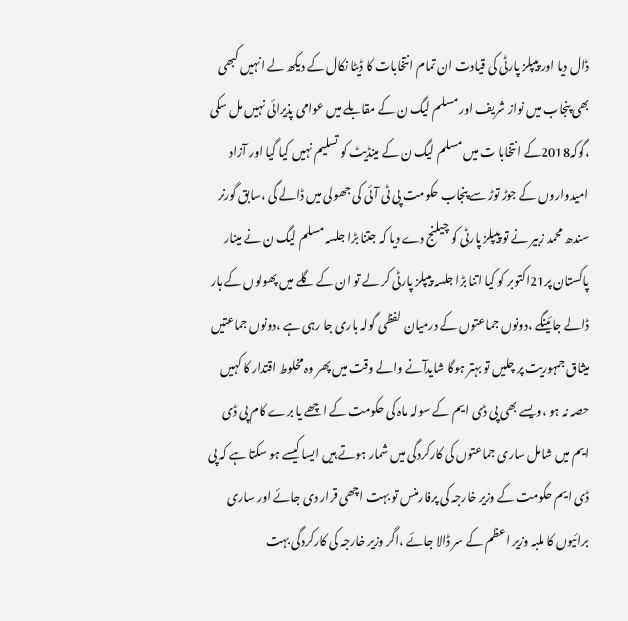ڈال دیا اور پیپلز پارٹی کی قیادت ان تمام انتخابات کا ڈیٹا نکال کے دیکھ لے انہیں کبھی بھی پنجاب میں نواز شریف اور مسلم لیگ ن کے مقابلے میں عوامی پذیرائی نہیں مل سکی ،گوکہ2018کے انتخابا ت میں مسلم لیگ ن کے مینڈیٹ کو تسلیم نہیں کیا گیا اور آزاد امیدواروں کے جوڑ توڑ سے پنجاب حکومت پی ٹی آئی کی جھولی میں ڈالے گی ،سابق گورنر سندھ محمد زبیر نے تو پیپلز پارٹی کو چیلنج دے دیا کہ جتنا بڑا جلسہ مسلم لیگ ن نے مینار پاکستان پر21اکتوبر کو کیا اتنا بڑا جلسہ پیپلز پارٹی کر لے تو ان کے گلے میں پھولوں کے ہار ڈالے جائینگے ،دونوں جماعتوں کے درمیان لفظی گولہ باری جا رہی ہے ،دونوں جماعتیں میثاق جمہوریت پر چلیں تو بہتر ہوگا شایدآنے والے وقت میں پھر وہ مخلوط اقتدار کا کہیں حصہ نہ ہو ،ویسے بھی پی ڈی ایم کے سولہ ماہ کی حکومت کے اچھے یا برے کام پی ڈی ایم میں شامل ساری جماعتوں کی کارکردگی میں شمار ہوتے ہیں ایسا کیسے ہو سکتا ہے کہ پی ڈی ایم حکومت کے وزیر خارجہ کی پرفارمنس تو بہت اچھی قرار دی جائے اور ساری برائیوں کا ملبہ وزیر اعظم کے سر ڈالا جائے ،اگر وزیر خارجہ کی کارکردگی بہت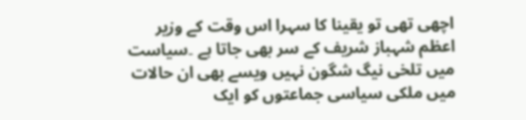اچھی تھی تو یقینا کا سہرا اس وقت کے وزیر اعظم شہباز شریف کے سر بھی جاتا ہے ۔سیاست میں تلخی نیگ شگون نہیں ویسے بھی ان حالات میں ملکی سیاسی جماعتوں کو ایک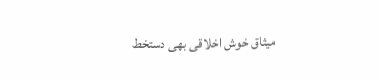میثاق خوش اخلاقی بھی دستخط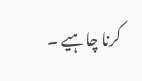کرنا چاہیے ۔